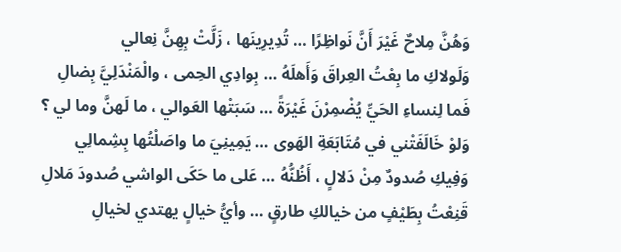وَهُنَّ مِلاحٌ غَيْرَ أَنَّ نَواظِرًا … تُدِيرِينَها ، زَلَّتْ بِهِنَّ نِعالي
وَلَولاكِ ما بِعْتُ العِراقَ وَأَهلَهُ … بِوادِي الحِمى ، والْمَنْدَلِيَّ بِضالِ
فَما لِنساءِ الحَيِّ يُضْمِرْنَ غَيْرَةً … سَبَتْها العَوالي ، ما لَهنَّ وما لي ؟
وَلوْ خَالَفَتْني في مُتَابَعَةِ الهَوى … يَمِينِيَ ما واصَلْتُها بِشِمالِي
وَفِيكِ صُدودٌ مِنْ دَلالٍ ، أَظُنُّهُ … عَلى ما حَكَى الواشي صُدودَ مَلالِ
قَنِعْتُ بِطَيْفٍ من خيالكِ طارقٍ … وأيُّ خيالٍ يهتدي لخيالِ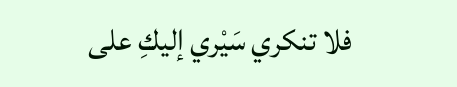فلا تنكري سَيْري إليكِ على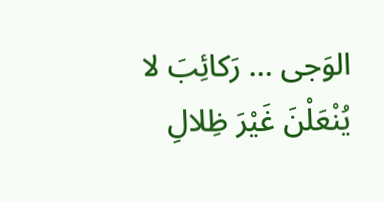الوَجى … رَكائِبَ لا يُنْعَلْنَ غَيْرَ ظِلالِ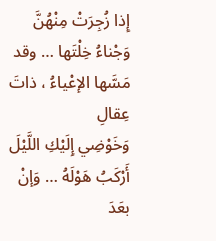إِذا زُجِرَتْ مِنْهُنَّ وَجْناءُ خِلْتَها … وقد مَسَّها الإعْياءُ ، ذاتَ عِقالِ
وَخَوْضِي إِلَيْكِ اللَّيْلَ أَرْكَبُ هَوْلَهُ … وَإنْ بعَدَ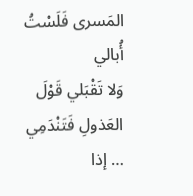المَسرى فَلَسْتُ أُبالي
وَلا تَقْبَلي قَوْلَ العَذولِ فَتَنْدَمِي … إذا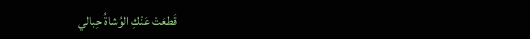قَطعَتْ عَنْكِ الوُشاةُ حِبالي